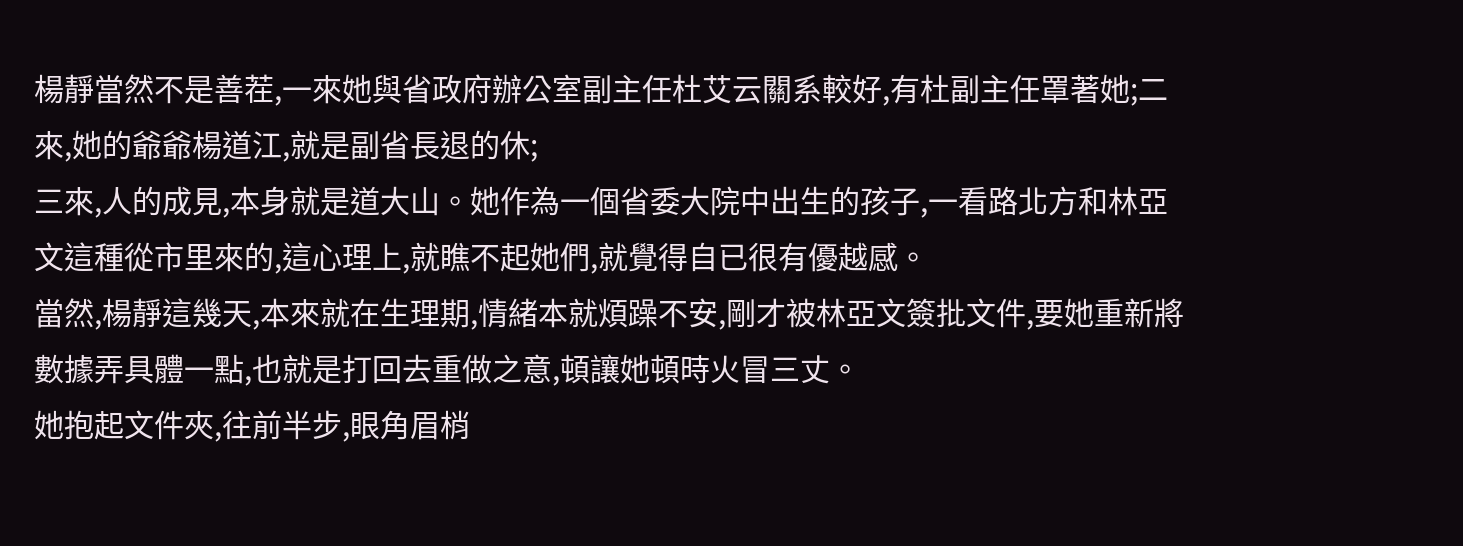楊靜當然不是善茬,一來她與省政府辦公室副主任杜艾云關系較好,有杜副主任罩著她;二來,她的爺爺楊道江,就是副省長退的休;
三來,人的成見,本身就是道大山。她作為一個省委大院中出生的孩子,一看路北方和林亞文這種從市里來的,這心理上,就瞧不起她們,就覺得自已很有優越感。
當然,楊靜這幾天,本來就在生理期,情緒本就煩躁不安,剛才被林亞文簽批文件,要她重新將數據弄具體一點,也就是打回去重做之意,頓讓她頓時火冒三丈。
她抱起文件夾,往前半步,眼角眉梢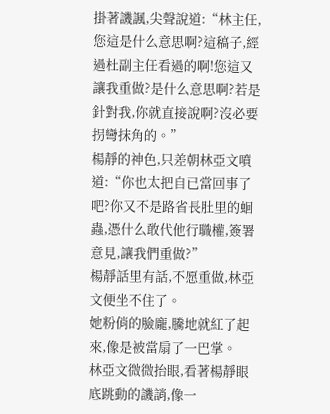掛著譏諷,尖聲說道:“林主任,您這是什么意思啊?這稿子,經過杜副主任看過的啊!您這又讓我重做?是什么意思啊?若是針對我,你就直接說啊?沒必要拐彎抹角的。”
楊靜的神色,只差朝林亞文噴道:“你也太把自已當回事了吧?你又不是路省長肚里的蛔蟲,憑什么敢代他行職權,簽署意見,讓我們重做?”
楊靜話里有話,不愿重做,林亞文便坐不住了。
她粉俏的臉龐,騰地就紅了起來,像是被當扇了一巴掌。
林亞文微微抬眼,看著楊靜眼底跳動的譏誚,像一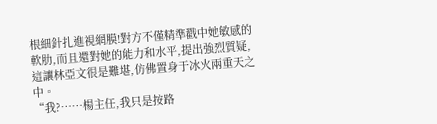根細針扎進視網膜!對方不僅精準戳中她敏感的軟肋,而且還對她的能力和水平,提出強烈質疑,這讓林亞文很是難堪,仿佛置身于冰火兩重天之中。
“我?……楊主任,我只是按路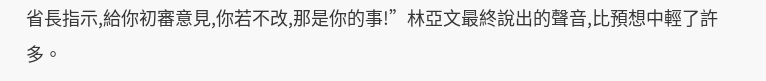省長指示,給你初審意見,你若不改,那是你的事!”林亞文最終說出的聲音,比預想中輕了許多。